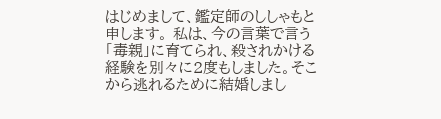はじめまして、鑑定師のししゃもと申します。 私は、今の言葉で言う「毒親」に育てられ、殺されかける経験を別々に2度もしました。そこから逃れるために結婚しまし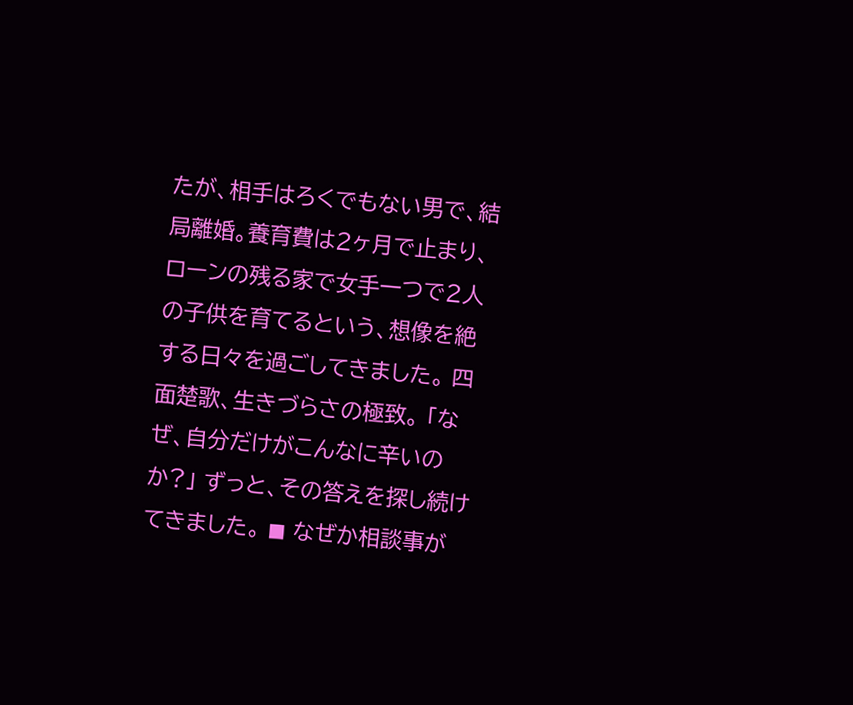たが、相手はろくでもない男で、結局離婚。養育費は2ヶ月で止まり、ローンの残る家で女手一つで2人の子供を育てるという、想像を絶する日々を過ごしてきました。 四面楚歌、生きづらさの極致。 「なぜ、自分だけがこんなに辛いのか?」 ずっと、その答えを探し続けてきました。 ◼ なぜか相談事が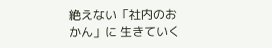絶えない「社内のおかん」に 生きていく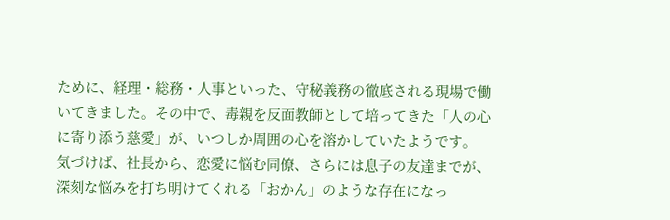ために、経理・総務・人事といった、守秘義務の徹底される現場で働いてきました。その中で、毒親を反面教師として培ってきた「人の心に寄り添う慈愛」が、いつしか周囲の心を溶かしていたようです。 気づけば、社長から、恋愛に悩む同僚、さらには息子の友達までが、深刻な悩みを打ち明けてくれる「おかん」のような存在になっ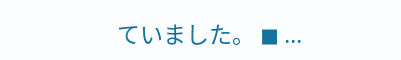ていました。 ◼ ...